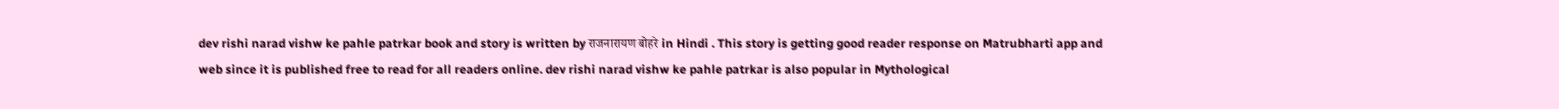dev rishi narad vishw ke pahle patrkar book and story is written by राजनारायण बोहरे in Hindi . This story is getting good reader response on Matrubharti app and web since it is published free to read for all readers online. dev rishi narad vishw ke pahle patrkar is also popular in Mythological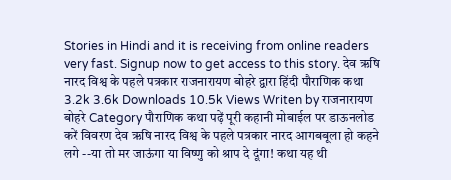Stories in Hindi and it is receiving from online readers very fast. Signup now to get access to this story. देव ऋषि नारद विश्व के पहले पत्रकार राजनारायण बोहरे द्वारा हिंदी पौराणिक कथा 3.2k 3.6k Downloads 10.5k Views Writen by राजनारायण बोहरे Category पौराणिक कथा पढ़ें पूरी कहानी मोबाईल पर डाऊनलोड करें विवरण देव ऋषि नारद विश्व के पहले पत्रकार नारद आगबबूला हो कहने लगे --या तो मर जाऊंगा या विष्णु को श्राप दे दूंगा! कथा यह थी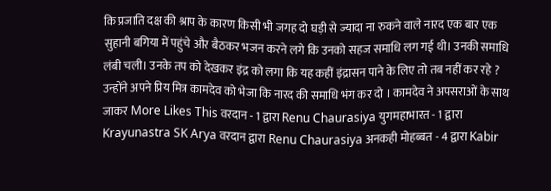कि प्रजाति दक्ष की श्राप के कारण किसी भी जगह दो घड़ी से ज्यादा ना रुकने वाले नारद एक बार एक सुहानी बगिया में पहुंचे और बैठकर भजन करने लगे कि उनको सहज समाधि लग गई थी। उनकी समाधि लंबी चली। उनके तप को देखकर इंद्र को लगा कि यह कहीं इंद्रासन पाने के लिए तो तब नहीं कर रहे ? उन्होंने अपने प्रिय मित्र कामदेव को भेजा कि नारद की समाधि भंग कर दो । कामदेव ने अपसराओं के साथ जाकर More Likes This वरदान - 1 द्वारा Renu Chaurasiya युगमहाभारत - 1 द्वारा Krayunastra SK Arya वरदान द्वारा Renu Chaurasiya अनकही मोहब्बत - 4 द्वारा Kabir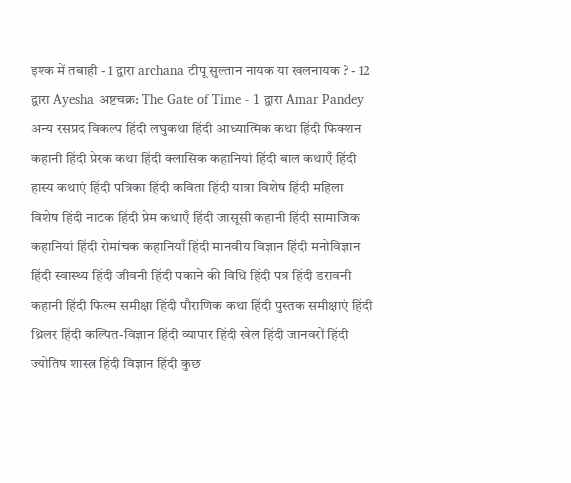इश्क में तबाही - 1 द्वारा archana टीपू सुल्तान नायक या खलनायक ? - 12 द्वारा Ayesha अष्टचक्र: The Gate of Time - 1 द्वारा Amar Pandey अन्य रसप्रद विकल्प हिंदी लघुकथा हिंदी आध्यात्मिक कथा हिंदी फिक्शन कहानी हिंदी प्रेरक कथा हिंदी क्लासिक कहानियां हिंदी बाल कथाएँ हिंदी हास्य कथाएं हिंदी पत्रिका हिंदी कविता हिंदी यात्रा विशेष हिंदी महिला विशेष हिंदी नाटक हिंदी प्रेम कथाएँ हिंदी जासूसी कहानी हिंदी सामाजिक कहानियां हिंदी रोमांचक कहानियाँ हिंदी मानवीय विज्ञान हिंदी मनोविज्ञान हिंदी स्वास्थ्य हिंदी जीवनी हिंदी पकाने की विधि हिंदी पत्र हिंदी डरावनी कहानी हिंदी फिल्म समीक्षा हिंदी पौराणिक कथा हिंदी पुस्तक समीक्षाएं हिंदी थ्रिलर हिंदी कल्पित-विज्ञान हिंदी व्यापार हिंदी खेल हिंदी जानवरों हिंदी ज्योतिष शास्त्र हिंदी विज्ञान हिंदी कुछ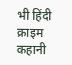भी हिंदी क्राइम कहानी